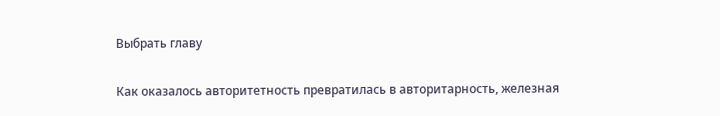Выбрать главу

Как оказалось авторитетность превратилась в авторитарность, железная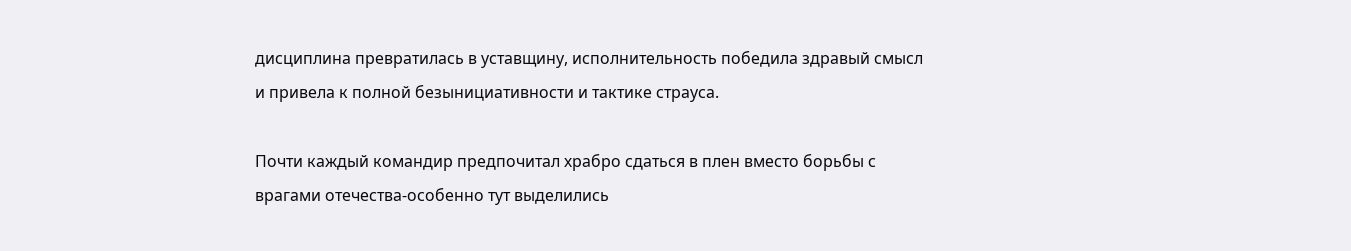дисциплина превратилась в уставщину, исполнительность победила здравый смысл и привела к полной безынициативности и тактике страуса.

Почти каждый командир предпочитал храбро сдаться в плен вместо борьбы с врагами отечества-особенно тут выделились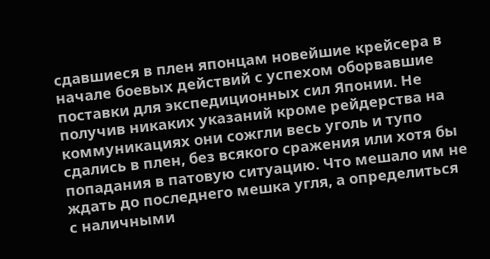сдавшиеся в плен японцам новейшие крейсера в начале боевых действий с успехом оборвавшие поставки для экспедиционных сил Японии. Не получив никаких указаний кроме рейдерства на коммуникациях они сожгли весь уголь и тупо сдались в плен, без всякого сражения или хотя бы попадания в патовую ситуацию. Что мешало им не ждать до последнего мешка угля, а определиться с наличными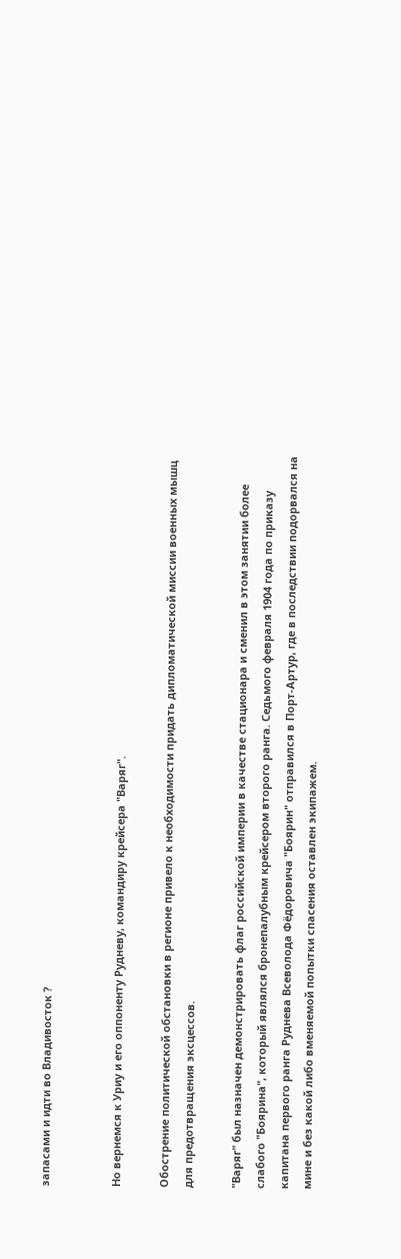запасами и идти во Владивосток ?


Но вернемся к Уриу и его оппоненту Рудневу, командиру крейсера "Варяг".

Обострение политической обстановки в регионе привело к необходимости придать дипломатической миссии военных мышц для предотвращения эксцессов.

"Варяг" был назначен демонстрировать флаг российской империи в качестве стационара и сменил в этом занятии более слабого "Боярина", который являлся бронепалубным крейсером второго ранга. Седьмого февраля 1904 года по приказу капитана первого ранга Руднева Всеволода Фёдоровича "Боярин" отправился в Порт-Артур, где в последствии подорвался на мине и без какой либо вменяемой попытки спасения оставлен экипажем.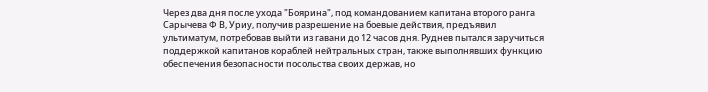Через два дня после ухода "Боярина", под командованием капитана второго ранга Сарычева Ф В, Уриу, получив разрешение на боевые действия, предъявил ультиматум, потребовав выйти из гавани до 12 часов дня. Руднев пытался заручиться поддержкой капитанов кораблей нейтральных стран, также выполнявших функцию обеспечения безопасности посольства своих держав, но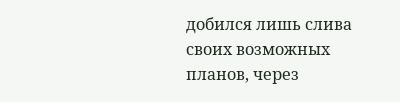добился лишь слива своих возможных планов, через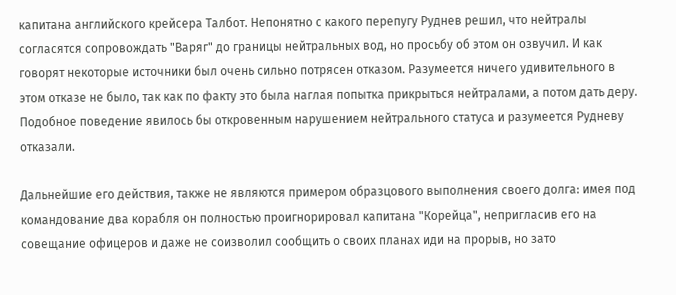капитана английского крейсера Талбот. Непонятно с какого перепугу Руднев решил, что нейтралы согласятся сопровождать "Варяг" до границы нейтральных вод, но просьбу об этом он озвучил. И как говорят некоторые источники был очень сильно потрясен отказом. Разумеется ничего удивительного в этом отказе не было, так как по факту это была наглая попытка прикрыться нейтралами, а потом дать деру. Подобное поведение явилось бы откровенным нарушением нейтрального статуса и разумеется Рудневу отказали.

Дальнейшие его действия, также не являются примером образцового выполнения своего долга: имея под командование два корабля он полностью проигнорировал капитана "Корейца", непригласив его на совещание офицеров и даже не соизволил сообщить о своих планах иди на прорыв, но зато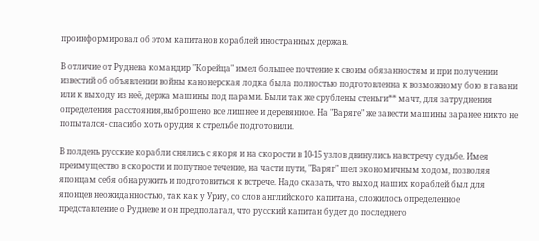проинформировал об этом капитанов кораблей иностранных держав.

В отличие от Руднева командир "Корейца" имел большее почтение к своим обязанностям и при получении известий об объявлении войны канонерская лодка была полностью подготовленна к возможному бою в гавани или к выходу из неё, держа машины под парами. Были так же срублены стеньги** мачт, для затруднения определения расстояния,выброшено все лишнее и деревянное. На "Варяге" же завести машины заранее никто не попытался- спасибо хоть орудия к стрельбе подготовили.

В полдень русские корабли снялись с якоря и на скорости в 10-15 узлов двинулись навстречу судьбе. Имея преимущество в скорости и попутное течение, на части пути, "Варяг" шел экономичным ходом, позволяя японцам себя обнаружить и подготовиться к встрече. Надо сказать, что выход наших кораблей был для японцев неожиданностью, так как у Уриу, со слов английского капитана, сложилось определенное представление о Рудневе и он предполагал, что русский капитан будет до последнего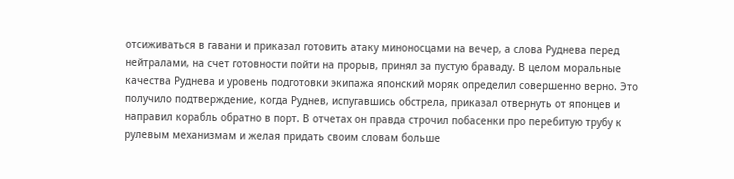отсиживаться в гавани и приказал готовить атаку миноносцами на вечер, а слова Руднева перед нейтралами, на счет готовности пойти на прорыв, принял за пустую браваду. В целом моральные качества Руднева и уровень подготовки экипажа японский моряк определил совершенно верно. Это получило подтверждение, когда Руднев, испугавшись обстрела, приказал отвернуть от японцев и направил корабль обратно в порт. В отчетах он правда строчил побасенки про перебитую трубу к рулевым механизмам и желая придать своим словам больше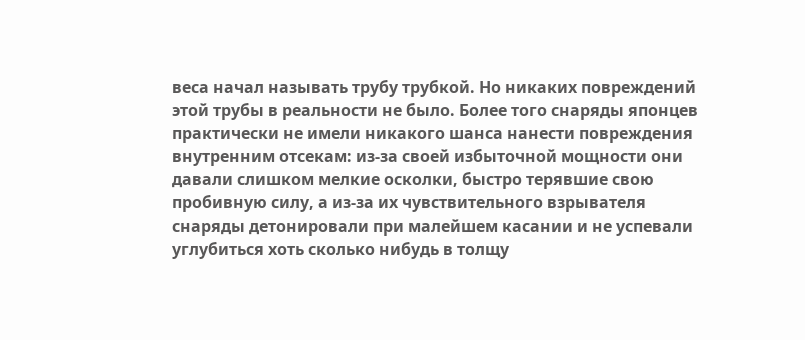веса начал называть трубу трубкой. Но никаких повреждений этой трубы в реальности не было. Более того снаряды японцев практически не имели никакого шанса нанести повреждения внутренним отсекам: из-за своей избыточной мощности они давали слишком мелкие осколки, быстро терявшие свою пробивную силу, а из-за их чувствительного взрывателя снаряды детонировали при малейшем касании и не успевали углубиться хоть сколько нибудь в толщу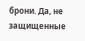брони. Да, не защищенные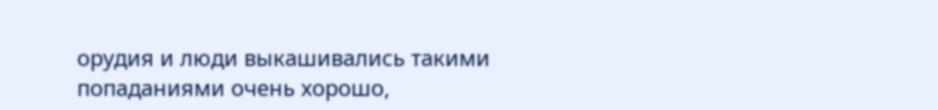орудия и люди выкашивались такими попаданиями очень хорошо,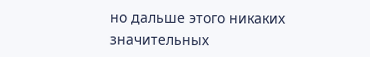но дальше этого никаких значительных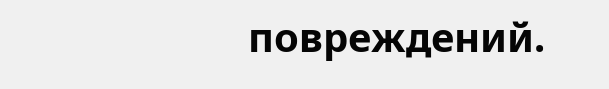повреждений.